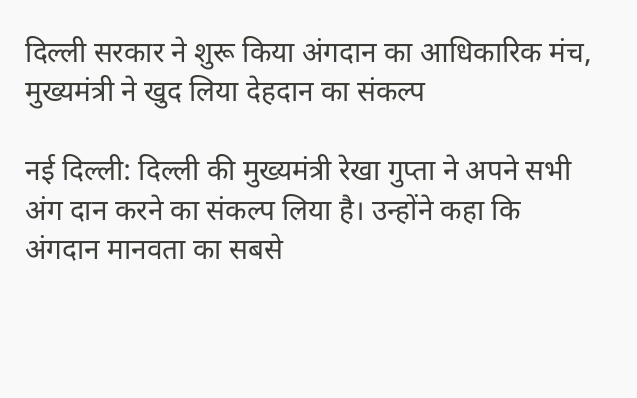दिल्ली सरकार ने शुरू किया अंगदान का आधिकारिक मंच, मुख्यमंत्री ने खुद लिया देहदान का संकल्प

नई दिल्ली: दिल्ली की मुख्यमंत्री रेखा गुप्ता ने अपने सभी अंग दान करने का संकल्प लिया है। उन्होंने कहा कि अंगदान मानवता का सबसे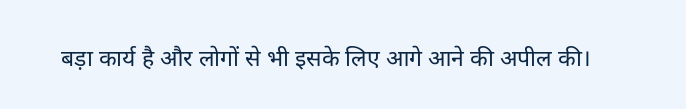बड़ा कार्य है और लोगों से भी इसके लिए आगे आने की अपील की।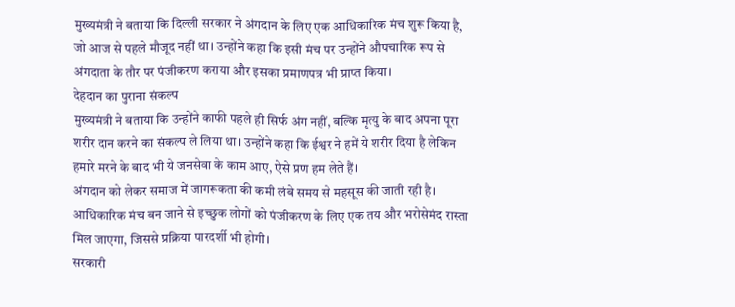मुख्यमंत्री ने बताया कि दिल्ली सरकार ने अंगदान के लिए एक आधिकारिक मंच शुरू किया है, जो आज से पहले मौजूद नहीं था। उन्होंने कहा कि इसी मंच पर उन्होंने औपचारिक रूप से अंगदाता के तौर पर पंजीकरण कराया और इसका प्रमाणपत्र भी प्राप्त किया।
देहदान का पुराना संकल्प
मुख्यमंत्री ने बताया कि उन्होंने काफी पहले ही सिर्फ अंग नहीं, बल्कि मृत्यु के बाद अपना पूरा शरीर दान करने का संकल्प ले लिया था। उन्होंने कहा कि ईश्वर ने हमें ये शरीर दिया है लेकिन हमारे मरने के बाद भी ये जनसेवा के काम आए, ऐसे प्रण हम लेते हैं।
अंगदान को लेकर समाज में जागरूकता की कमी लंबे समय से महसूस की जाती रही है। आधिकारिक मंच बन जाने से इच्छुक लोगों को पंजीकरण के लिए एक तय और भरोसेमंद रास्ता मिल जाएगा, जिससे प्रक्रिया पारदर्शी भी होगी।
सरकारी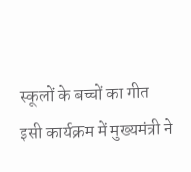स्कूलों के बच्चों का गीत
इसी कार्यक्रम में मुख्यमंत्री ने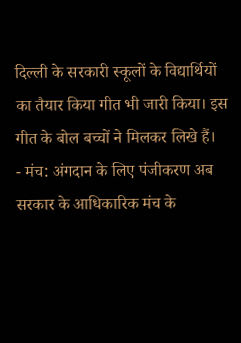दिल्ली के सरकारी स्कूलों के विद्यार्थियों का तैयार किया गीत भी जारी किया। इस गीत के बोल बच्चों ने मिलकर लिखे हैं।
- मंच: अंगदान के लिए पंजीकरण अब सरकार के आधिकारिक मंच के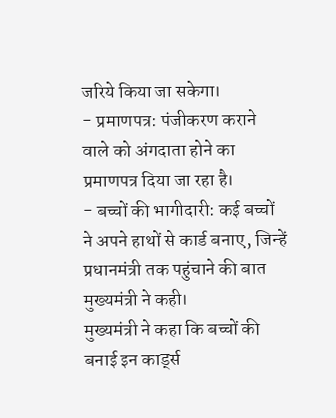जरिये किया जा सकेगा।
- प्रमाणपत्र: पंजीकरण कराने वाले को अंगदाता होने का प्रमाणपत्र दिया जा रहा है।
- बच्चों की भागीदारी: कई बच्चों ने अपने हाथों से कार्ड बनाए, जिन्हें प्रधानमंत्री तक पहुंचाने की बात मुख्यमंत्री ने कही।
मुख्यमंत्री ने कहा कि बच्चों की बनाई इन कार्ड्स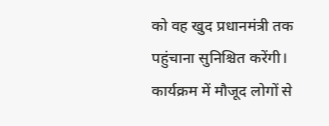को वह खुद प्रधानमंत्री तक पहुंचाना सुनिश्चित करेंगी। कार्यक्रम में मौजूद लोगों से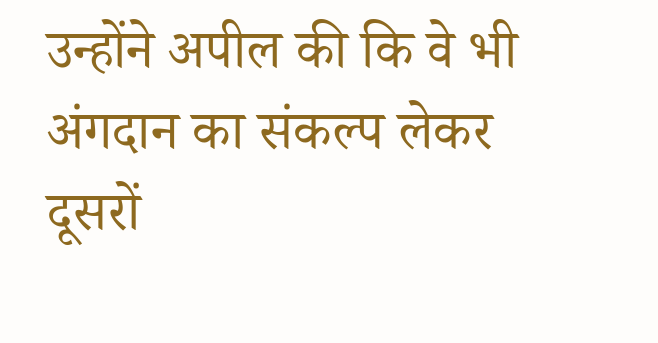उन्होंने अपील की कि वे भी अंगदान का संकल्प लेकर दूसरों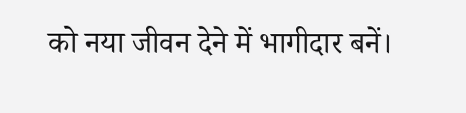को नया जीवन देने में भागीदार बनें।